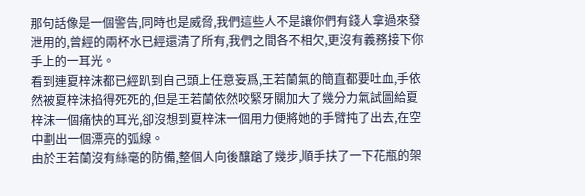那句話像是一個警告,同時也是威脅,我們這些人不是讓你們有錢人拿過來發泄用的,曾經的兩杯水已經還清了所有,我們之間各不相欠,更沒有義務接下你手上的一耳光。
看到連夏梓沫都已經趴到自己頭上任意妄爲,王若蘭氣的簡直都要吐血,手依然被夏梓沫掐得死死的,但是王若蘭依然咬緊牙關加大了幾分力氣試圖給夏梓沫一個痛快的耳光,卻沒想到夏梓沫一個用力便將她的手臂扽了出去,在空中劃出一個漂亮的弧線。
由於王若蘭沒有絲毫的防備,整個人向後釀蹌了幾步,順手扶了一下花瓶的架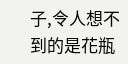子,令人想不到的是花瓶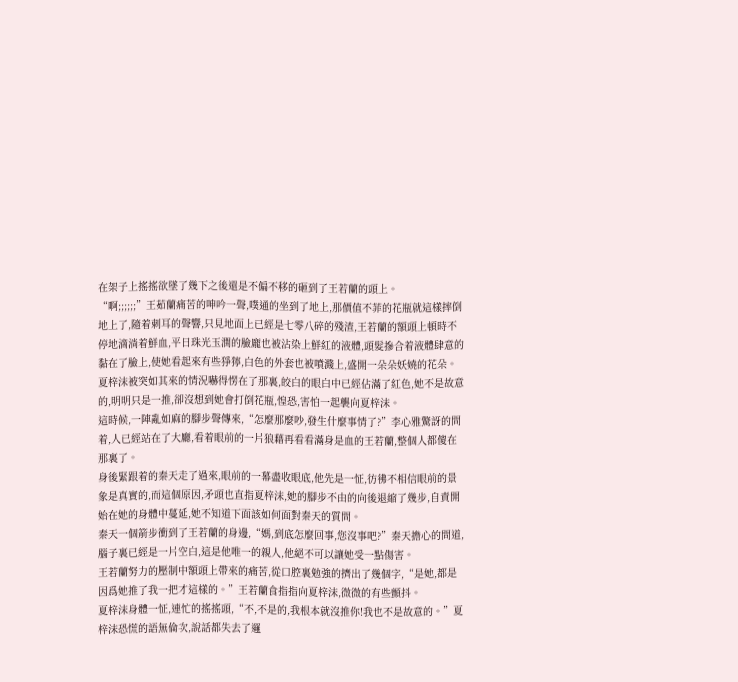在架子上搖搖欲墜了幾下之後還是不偏不移的砸到了王若蘭的頭上。
“啊;;;;;;”王茹蘭痛苦的呻吟一聲,噗通的坐到了地上,那價值不菲的花瓶就這樣摔倒地上了,隨着刺耳的聲響,只見地面上已經是七零八碎的殘渣,王若蘭的額頭上頓時不停地滴淌着鮮血,平日珠光玉潤的臉龐也被沾染上鮮紅的液體,頭髮摻合着液體肆意的黏在了臉上,使她看起來有些猙獰,白色的外套也被噴濺上,盛開一朵朵妖嬈的花朵。
夏梓沫被突如其來的情況嚇得愣在了那裏,皎白的眼白中已經佔滿了紅色,她不是故意的,明明只是一推,卻沒想到她會打倒花瓶,惶恐,害怕一起襲向夏梓沫。
這時候,一陣亂如麻的腳步聲傳來,“怎麼那麼吵,發生什麼事情了?”李心雅驚訝的問着,人已經站在了大廳,看着眼前的一片狼藉再看看滿身是血的王若蘭,整個人都傻在那裏了。
身後緊跟着的秦天走了過來,眼前的一幕盡收眼底,他先是一怔,彷彿不相信眼前的景象是真實的,而這個原因,矛頭也直指夏梓沫,她的腳步不由的向後退縮了幾步,自責開始在她的身體中蔓延,她不知道下面該如何面對秦天的質問。
秦天一個箭步衝到了王若蘭的身邊,“媽,到底怎麼回事,您沒事吧?”秦天擔心的問道,腦子裏已經是一片空白,這是他唯一的親人,他絕不可以讓她受一點傷害。
王若蘭努力的壓制中額頭上帶來的痛苦,從口腔裏勉強的擠出了幾個字,“是她,都是因爲她推了我一把才這樣的。”王若蘭食指指向夏梓沫,微微的有些顫抖。
夏梓沫身體一怔,連忙的搖搖頭,“不,不是的,我根本就沒推你!我也不是故意的。”夏梓沫恐慌的語無倫次,說話都失去了邏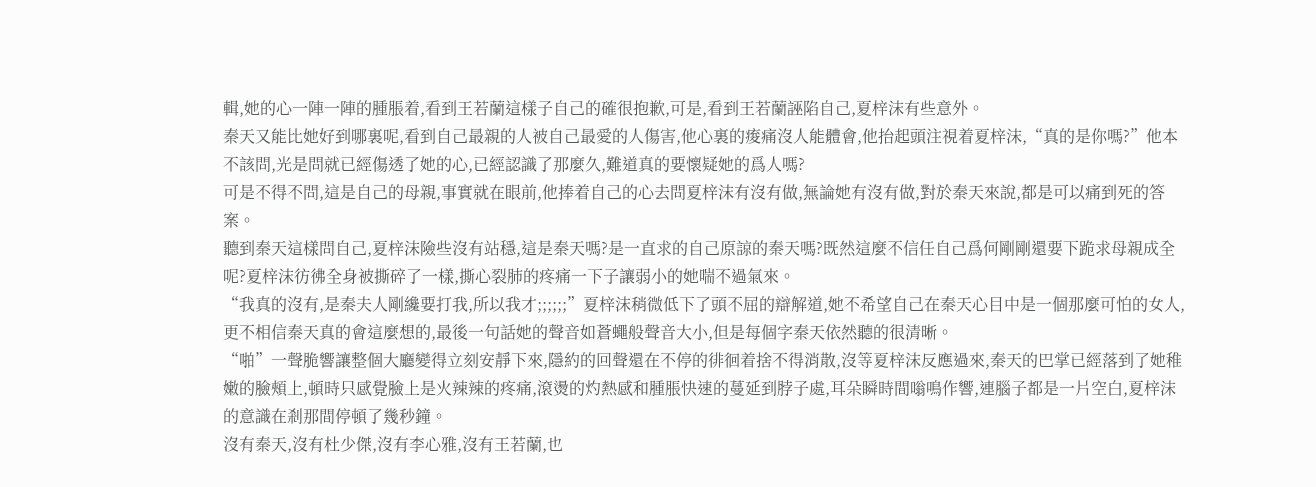輯,她的心一陣一陣的腫脹着,看到王若蘭這樣子自己的確很抱歉,可是,看到王若蘭誣陷自己,夏梓沫有些意外。
秦天又能比她好到哪裏呢,看到自己最親的人被自己最愛的人傷害,他心裏的痠痛沒人能體會,他抬起頭注視着夏梓沫,“真的是你嗎?”他本不該問,光是問就已經傷透了她的心,已經認識了那麼久,難道真的要懷疑她的爲人嗎?
可是不得不問,這是自己的母親,事實就在眼前,他捧着自己的心去問夏梓沫有沒有做,無論她有沒有做,對於秦天來說,都是可以痛到死的答案。
聽到秦天這樣問自己,夏梓沫險些沒有站穩,這是秦天嗎?是一直求的自己原諒的秦天嗎?既然這麼不信任自己爲何剛剛還要下跪求母親成全呢?夏梓沫彷彿全身被撕碎了一樣,撕心裂肺的疼痛一下子讓弱小的她喘不過氣來。
“我真的沒有,是秦夫人剛纔要打我,所以我才;;;;;;”夏梓沫稍微低下了頭不屈的辯解道,她不希望自己在秦天心目中是一個那麼可怕的女人,更不相信秦天真的會這麼想的,最後一句話她的聲音如蒼蠅般聲音大小,但是每個字秦天依然聽的很清晰。
“啪”一聲脆響讓整個大廳變得立刻安靜下來,隱約的回聲還在不停的徘徊着捨不得消散,沒等夏梓沫反應過來,秦天的巴掌已經落到了她稚嫩的臉頰上,頓時只感覺臉上是火辣辣的疼痛,滾燙的灼熱感和腫脹快速的蔓延到脖子處,耳朵瞬時間嗡鳴作響,連腦子都是一片空白,夏梓沫的意識在剎那間停頓了幾秒鐘。
沒有秦天,沒有杜少傑,沒有李心雅,沒有王若蘭,也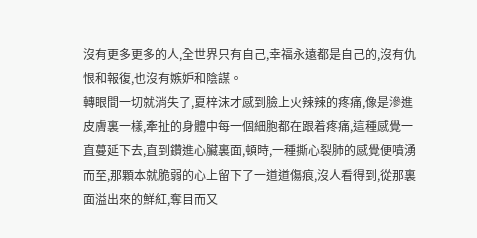沒有更多更多的人,全世界只有自己,幸福永遠都是自己的,沒有仇恨和報復,也沒有嫉妒和陰謀。
轉眼間一切就消失了,夏梓沫才感到臉上火辣辣的疼痛,像是滲進皮膚裏一樣,牽扯的身體中每一個細胞都在跟着疼痛,這種感覺一直蔓延下去,直到鑽進心臟裏面,頓時,一種撕心裂肺的感覺便噴湧而至,那顆本就脆弱的心上留下了一道道傷痕,沒人看得到,從那裏面溢出來的鮮紅,奪目而又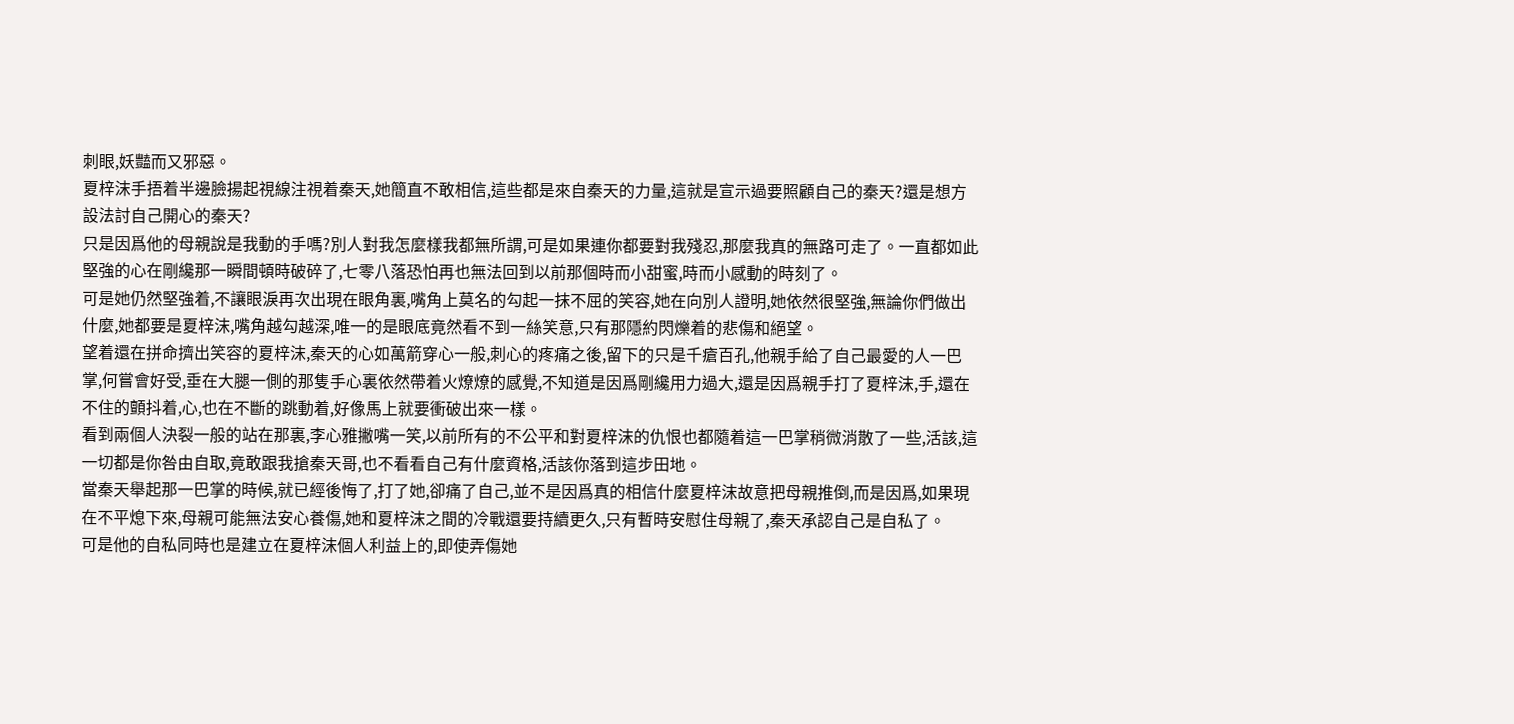刺眼,妖豔而又邪惡。
夏梓沫手捂着半邊臉揚起視線注視着秦天,她簡直不敢相信,這些都是來自秦天的力量,這就是宣示過要照顧自己的秦天?還是想方設法討自己開心的秦天?
只是因爲他的母親說是我動的手嗎?別人對我怎麼樣我都無所謂,可是如果連你都要對我殘忍,那麼我真的無路可走了。一直都如此堅強的心在剛纔那一瞬間頓時破碎了,七零八落恐怕再也無法回到以前那個時而小甜蜜,時而小感動的時刻了。
可是她仍然堅強着,不讓眼淚再次出現在眼角裏,嘴角上莫名的勾起一抹不屈的笑容,她在向別人證明,她依然很堅強,無論你們做出什麼,她都要是夏梓沫,嘴角越勾越深,唯一的是眼底竟然看不到一絲笑意,只有那隱約閃爍着的悲傷和絕望。
望着還在拼命擠出笑容的夏梓沫,秦天的心如萬箭穿心一般,刺心的疼痛之後,留下的只是千瘡百孔,他親手給了自己最愛的人一巴掌,何嘗會好受,垂在大腿一側的那隻手心裏依然帶着火燎燎的感覺,不知道是因爲剛纔用力過大,還是因爲親手打了夏梓沫,手,還在不住的顫抖着,心,也在不斷的跳動着,好像馬上就要衝破出來一樣。
看到兩個人決裂一般的站在那裏,李心雅撇嘴一笑,以前所有的不公平和對夏梓沫的仇恨也都隨着這一巴掌稍微消散了一些,活該,這一切都是你咎由自取,竟敢跟我搶秦天哥,也不看看自己有什麼資格,活該你落到這步田地。
當秦天舉起那一巴掌的時候,就已經後悔了,打了她,卻痛了自己,並不是因爲真的相信什麼夏梓沫故意把母親推倒,而是因爲,如果現在不平熄下來,母親可能無法安心養傷,她和夏梓沫之間的冷戰還要持續更久,只有暫時安慰住母親了,秦天承認自己是自私了。
可是他的自私同時也是建立在夏梓沫個人利益上的,即使弄傷她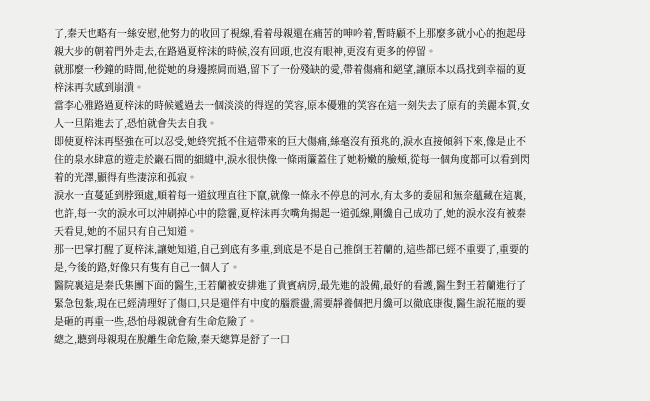了,秦天也略有一絲安慰,他努力的收回了視線,看着母親還在痛苦的呻吟着,暫時顧不上那麼多就小心的抱起母親大步的朝着門外走去,在路過夏梓沫的時候,沒有回頭,也沒有眼神,更沒有更多的停留。
就那麼一秒鐘的時間,他從她的身邊擦肩而過,留下了一份殘缺的愛,帶着傷痛和絕望,讓原本以爲找到幸福的夏梓沫再次感到崩潰。
當李心雅路過夏梓沫的時候遞過去一個淡淡的得逞的笑容,原本優雅的笑容在這一刻失去了原有的美麗本質,女人一旦陷進去了,恐怕就會失去自我。
即使夏梓沫再堅強在可以忍受,她終究抵不住這帶來的巨大傷痛,絲毫沒有預兆的,淚水直接傾斜下來,像是止不住的泉水肆意的遊走於巖石間的細縫中,淚水很快像一條雨簾蓋住了她粉嫩的臉頰,從每一個角度都可以看到閃着的光澤,顯得有些淒涼和孤寂。
淚水一直蔓延到脖頸處,順着每一道紋理直往下竄,就像一條永不停息的河水,有太多的委屈和無奈蘊藏在這裏,也許,每一次的淚水可以沖刷掉心中的陰霾,夏梓沫再次嘴角揚起一道弧線,剛纔自己成功了,她的淚水沒有被秦天看見,她的不屈只有自己知道。
那一巴掌打醒了夏梓沫,讓她知道,自己到底有多重,到底是不是自己推倒王若蘭的,這些都已經不重要了,重要的是,今後的路,好像只有隻有自己一個人了。
醫院裏這是秦氏集團下面的醫生,王若蘭被安排進了貴賓病房,最先進的設備,最好的看護,醫生對王若蘭進行了緊急包紮,現在已經清理好了傷口,只是還伴有中度的腦震盪,需要靜養個把月纔可以徹底康復,醫生說花瓶的要是砸的再重一些,恐怕母親就會有生命危險了。
總之,聽到母親現在脫離生命危險,秦天總算是舒了一口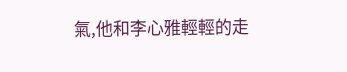氣,他和李心雅輕輕的走